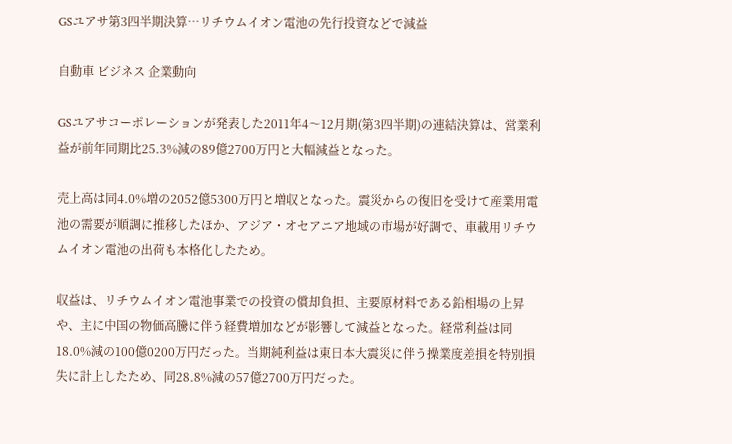GSユアサ第3四半期決算…リチウムイオン電池の先行投資などで減益

自動車 ビジネス 企業動向

GSユアサコーポレーションが発表した2011年4〜12月期(第3四半期)の連結決算は、営業利益が前年同期比25.3%減の89億2700万円と大幅減益となった。

売上高は同4.0%増の2052億5300万円と増収となった。震災からの復旧を受けて産業用電池の需要が順調に推移したほか、アジア・オセアニア地域の市場が好調で、車載用リチウムイオン電池の出荷も本格化したため。

収益は、リチウムイオン電池事業での投資の償却負担、主要原材料である鉛相場の上昇や、主に中国の物価高騰に伴う経費増加などが影響して減益となった。経常利益は同18.0%減の100億0200万円だった。当期純利益は東日本大震災に伴う操業度差損を特別損失に計上したため、同28.8%減の57億2700万円だった。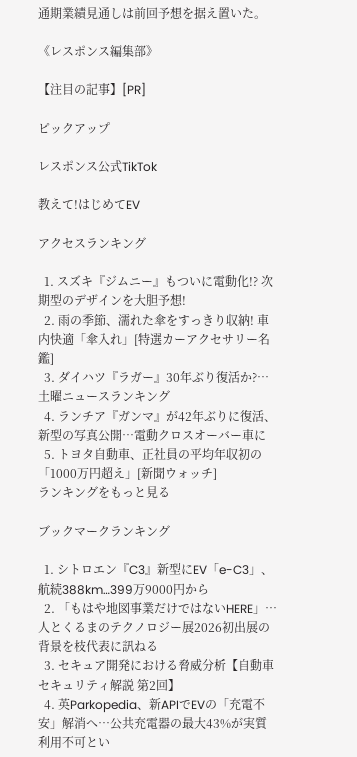通期業績見通しは前回予想を据え置いた。

《レスポンス編集部》

【注目の記事】[PR]

ピックアップ

レスポンス公式TikTok

教えて!はじめてEV

アクセスランキング

  1. スズキ『ジムニー』もついに電動化!? 次期型のデザインを大胆予想!
  2. 雨の季節、濡れた傘をすっきり収納! 車内快適「傘入れ」[特選カーアクセサリー名鑑]
  3. ダイハツ『ラガー』30年ぶり復活か?…土曜ニュースランキング
  4. ランチア『ガンマ』が42年ぶりに復活、新型の写真公開…電動クロスオーバー車に
  5. トヨタ自動車、正社員の平均年収初の「1000万円超え」[新聞ウォッチ]
ランキングをもっと見る

ブックマークランキング

  1. シトロエン『C3』新型にEV「e-C3」、航続388km…399万9000円から
  2. 「もはや地図事業だけではないHERE」…人とくるまのテクノロジー展2026初出展の背景を枝代表に訊ねる
  3. セキュア開発における脅威分析【自動車セキュリティ解説 第2回】
  4. 英Parkopedia、新APIでEVの「充電不安」解消へ…公共充電器の最大43%が実質利用不可とい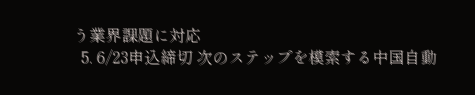う業界課題に対応
  5. 6/23申込締切 次のステップを模索する中国自動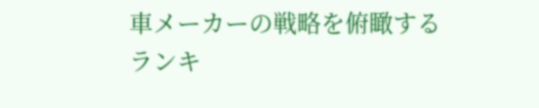車メーカーの戦略を俯瞰する
ランキ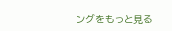ングをもっと見る